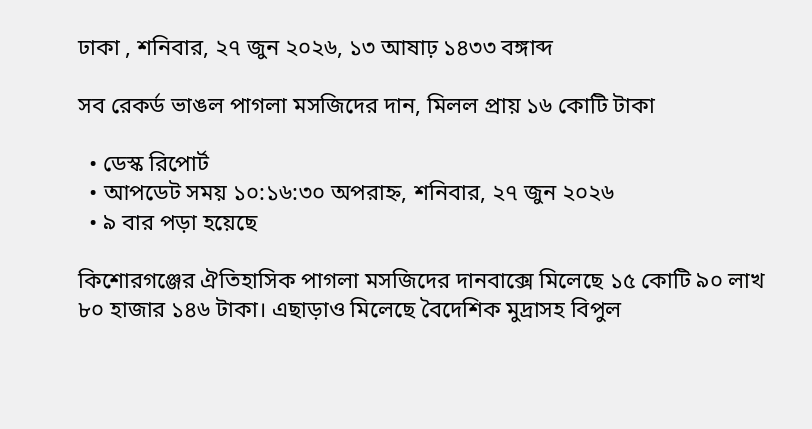ঢাকা , শনিবার, ২৭ জুন ২০২৬, ১৩ আষাঢ় ১৪৩৩ বঙ্গাব্দ

সব রেকর্ড ভাঙল পাগলা মসজিদের দান, মিলল প্রায় ১৬ কোটি টাকা

  • ডেস্ক রিপোর্ট
  • আপডেট সময় ১০:১৬:৩০ অপরাহ্ন, শনিবার, ২৭ জুন ২০২৬
  • ৯ বার পড়া হয়েছে

কিশোরগঞ্জের ঐতিহাসিক পাগলা মসজিদের দানবাক্সে মিলেছে ১৫ কোটি ৯০ লাখ ৮০ হাজার ১৪৬ টাকা। এছাড়াও মিলেছে বৈদেশিক মুদ্রাসহ বিপুল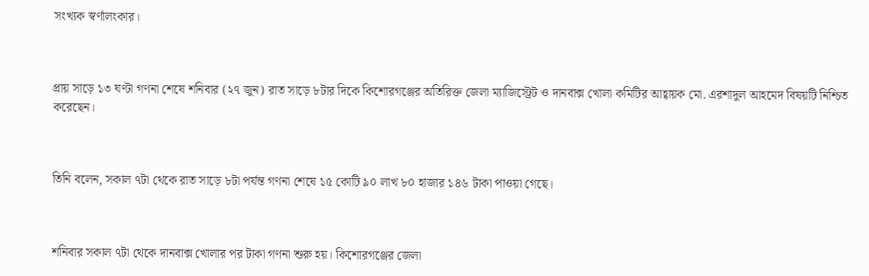সংখ্যক স্বর্ণালংকার।



প্রায় সাড়ে ১৩ ঘণ্টা গণনা শেষে শনিবার (২৭ জুন) রাত সাড়ে ৮টার দিকে কিশোরগঞ্জের অতিরিক্ত জেলা ম্যাজিস্ট্রেট ও দানবাক্স খোলা কমিটির আহ্বায়ক মো. এরশাদুল আহমেদ বিষয়টি নিশ্চিত করেছেন।



তিনি বলেন, সকাল ৭টা থেকে রাত সাড়ে ৮টা পর্যন্ত গণনা শেষে ১৫ কোটি ৯০ লাখ ৮০ হাজার ১৪৬ টাকা পাওয়া গেছে।



শনিবার সকাল ৭টা থেকে দানবাক্স খোলার পর টাকা গণনা শুরু হয়। কিশোরগঞ্জের জেলা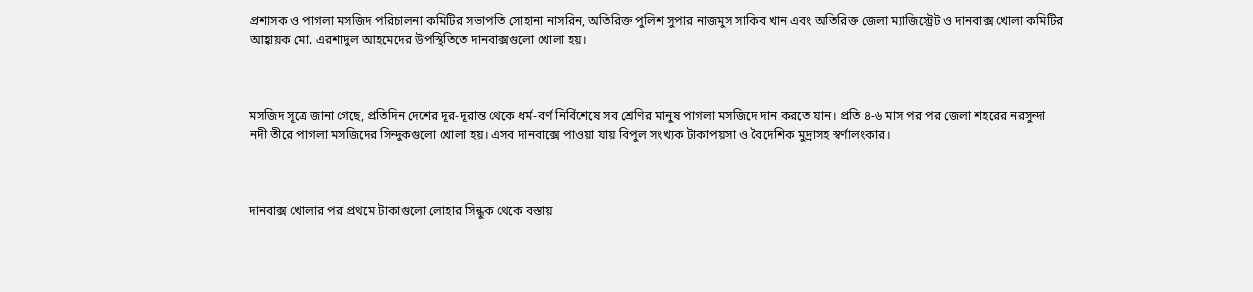প্রশাসক ও পাগলা মসজিদ পরিচালনা কমিটির সভাপতি সোহানা নাসরিন, অতিরিক্ত পুলিশ সুপার নাজমুস সাকিব খান এবং অতিরিক্ত জেলা ম্যাজিস্ট্রেট ও দানবাক্স খোলা কমিটির আহ্বায়ক মো. এরশাদুল আহমেদের উপস্থিতিতে দানবাক্সগুলো খোলা হয়।



মসজিদ সূত্রে জানা গেছে, প্রতিদিন দেশের দূর-দূরান্ত থেকে ধর্ম-বর্ণ নির্বিশেষে সব শ্রেণির মানুষ পাগলা মসজিদে দান করতে যান। প্রতি ৪-৬ মাস পর পর জেলা শহরের নরসুন্দা নদী তীরে পাগলা মসজিদের সিন্দুকগুলো খোলা হয়। এসব দানবাক্সে পাওয়া যায় বিপুল সংখ্যক টাকাপয়সা ও বৈদেশিক মুদ্রাসহ স্বর্ণালংকার।



দানবাক্স খোলার পর প্রথমে টাকাগুলো লোহার সিন্ধুক থেকে বস্তায়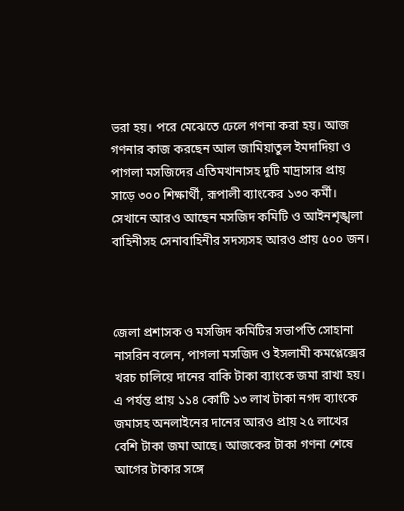ভরা হয়। পরে মেঝেতে ঢেলে গণনা করা হয়। আজ গণনার কাজ করছেন আল জামিয়াতুল ইমদাদিয়া ও পাগলা মসজিদের এতিমখানাসহ দুটি মাদ্রাসার প্রায় সাড়ে ৩০০ শিক্ষার্থী, রূপালী ব্যাংকের ১৩০ কর্মী। সেখানে আরও আছেন মসজিদ কমিটি ও আইনশৃঙ্খলা বাহিনীসহ সেনাবাহিনীর সদস্যসহ আরও প্রায় ৫০০ জন।



জেলা প্রশাসক ও মসজিদ কমিটির সভাপতি সোহানা নাসরিন বলেন, পাগলা মসজিদ ও ইসলামী কমপ্লেক্সের খরচ চালিয়ে দানের বাকি টাকা ব্যাংকে জমা রাখা হয়। এ পর্যন্ত প্রায় ১১৪ কোটি ১৩ লাখ টাকা নগদ ব্যাংকে জমাসহ অনলাইনের দানের আরও প্রায় ২৫ লাখের বেশি টাকা জমা আছে। আজকের টাকা গণনা শেষে আগের টাকার সঙ্গে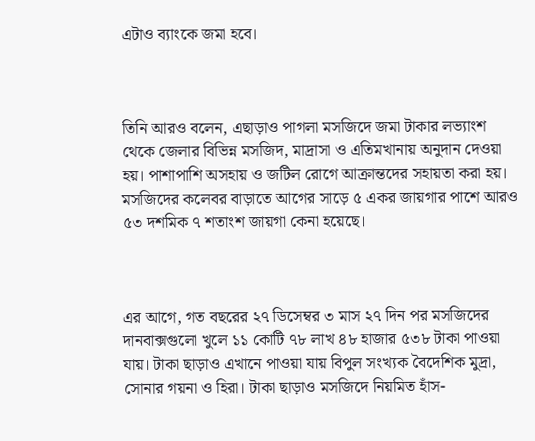এটাও ব্যাংকে জমা হবে।



তিনি আরও বলেন, এছাড়াও পাগলা মসজিদে জমা টাকার লভ্যাংশ থেকে জেলার বিভিন্ন মসজিদ, মাদ্রাসা ও এতিমখানায় অনুদান দেওয়া হয়। পাশাপাশি অসহায় ও জটিল রোগে আক্রান্তদের সহায়তা করা হয়। মসজিদের কলেবর বাড়াতে আগের সাড়ে ৫ একর জায়গার পাশে আরও ৫৩ দশমিক ৭ শতাংশ জায়গা কেনা হয়েছে।



এর আগে, গত বছরের ২৭ ডিসেম্বর ৩ মাস ২৭ দিন পর মসজিদের দানবাক্সগুলো খুলে ১১ কোটি ৭৮ লাখ ৪৮ হাজার ৫৩৮ টাকা পাওয়া যায়। টাকা ছাড়াও এখানে পাওয়া যায় বিপুল সংখ্যক বৈদেশিক মুদ্রা, সোনার গয়না ও হিরা। টাকা ছাড়াও মসজিদে নিয়মিত হাঁস-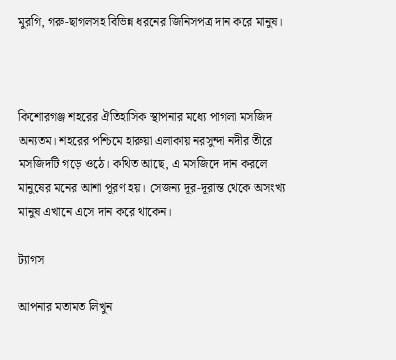মুরগি, গরু-ছাগলসহ বিভিন্ন ধরনের জিনিসপত্র দান করে মানুষ।



কিশোরগঞ্জ শহরের ঐতিহাসিক স্থাপনার মধ্যে পাগলা মসজিদ অন্যতম। শহরের পশ্চিমে হারুয়া এলাকায় নরসুন্দা নদীর তীরে মসজিদটি গড়ে ওঠে। কথিত আছে, এ মসজিদে দান করলে মানুষের মনের আশা পূরণ হয়। সেজন্য দূর-দূরান্ত থেকে অসংখ্য মানুষ এখানে এসে দান করে থাকেন।

ট্যাগস

আপনার মতামত লিখুন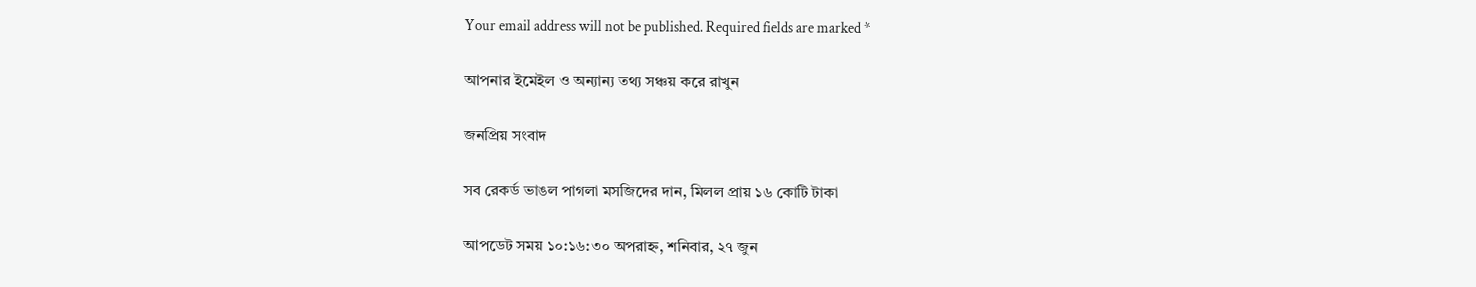Your email address will not be published. Required fields are marked *

আপনার ইমেইল ও অন্যান্য তথ্য সঞ্চয় করে রাখুন

জনপ্রিয় সংবাদ

সব রেকর্ড ভাঙল পাগলা মসজিদের দান, মিলল প্রায় ১৬ কোটি টাকা

আপডেট সময় ১০:১৬:৩০ অপরাহ্ন, শনিবার, ২৭ জুন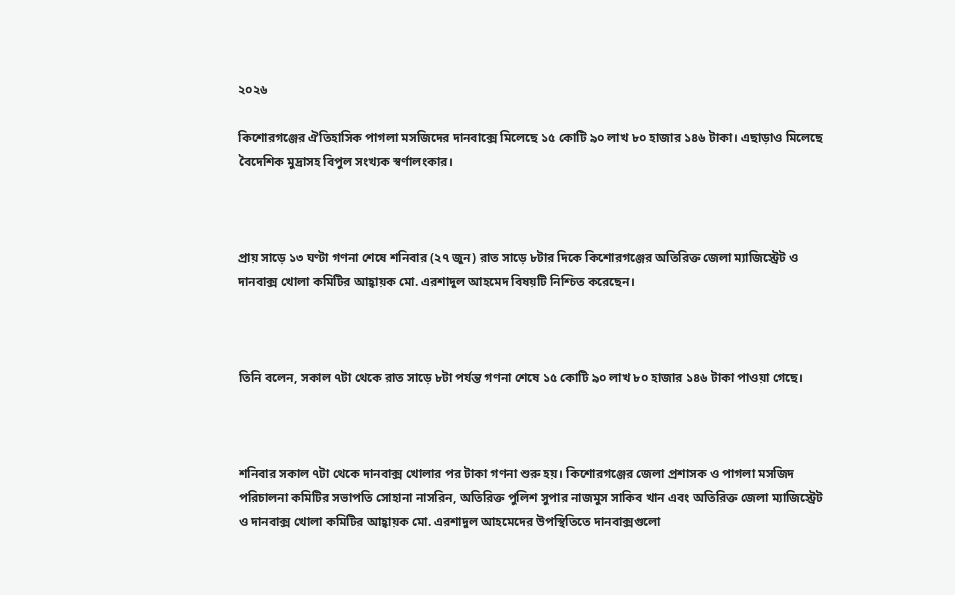২০২৬

কিশোরগঞ্জের ঐতিহাসিক পাগলা মসজিদের দানবাক্সে মিলেছে ১৫ কোটি ৯০ লাখ ৮০ হাজার ১৪৬ টাকা। এছাড়াও মিলেছে বৈদেশিক মুদ্রাসহ বিপুল সংখ্যক স্বর্ণালংকার।



প্রায় সাড়ে ১৩ ঘণ্টা গণনা শেষে শনিবার (২৭ জুন) রাত সাড়ে ৮টার দিকে কিশোরগঞ্জের অতিরিক্ত জেলা ম্যাজিস্ট্রেট ও দানবাক্স খোলা কমিটির আহ্বায়ক মো. এরশাদুল আহমেদ বিষয়টি নিশ্চিত করেছেন।



তিনি বলেন, সকাল ৭টা থেকে রাত সাড়ে ৮টা পর্যন্ত গণনা শেষে ১৫ কোটি ৯০ লাখ ৮০ হাজার ১৪৬ টাকা পাওয়া গেছে।



শনিবার সকাল ৭টা থেকে দানবাক্স খোলার পর টাকা গণনা শুরু হয়। কিশোরগঞ্জের জেলা প্রশাসক ও পাগলা মসজিদ পরিচালনা কমিটির সভাপতি সোহানা নাসরিন, অতিরিক্ত পুলিশ সুপার নাজমুস সাকিব খান এবং অতিরিক্ত জেলা ম্যাজিস্ট্রেট ও দানবাক্স খোলা কমিটির আহ্বায়ক মো. এরশাদুল আহমেদের উপস্থিতিতে দানবাক্সগুলো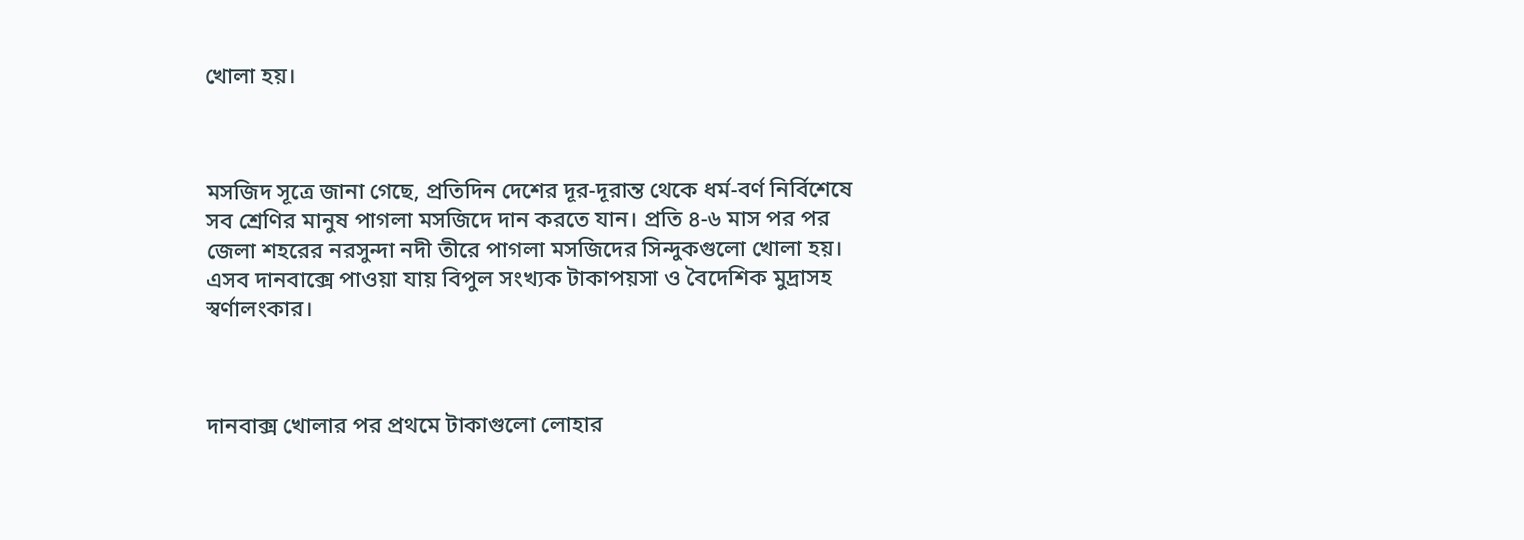খোলা হয়।



মসজিদ সূত্রে জানা গেছে, প্রতিদিন দেশের দূর-দূরান্ত থেকে ধর্ম-বর্ণ নির্বিশেষে সব শ্রেণির মানুষ পাগলা মসজিদে দান করতে যান। প্রতি ৪-৬ মাস পর পর জেলা শহরের নরসুন্দা নদী তীরে পাগলা মসজিদের সিন্দুকগুলো খোলা হয়। এসব দানবাক্সে পাওয়া যায় বিপুল সংখ্যক টাকাপয়সা ও বৈদেশিক মুদ্রাসহ স্বর্ণালংকার।



দানবাক্স খোলার পর প্রথমে টাকাগুলো লোহার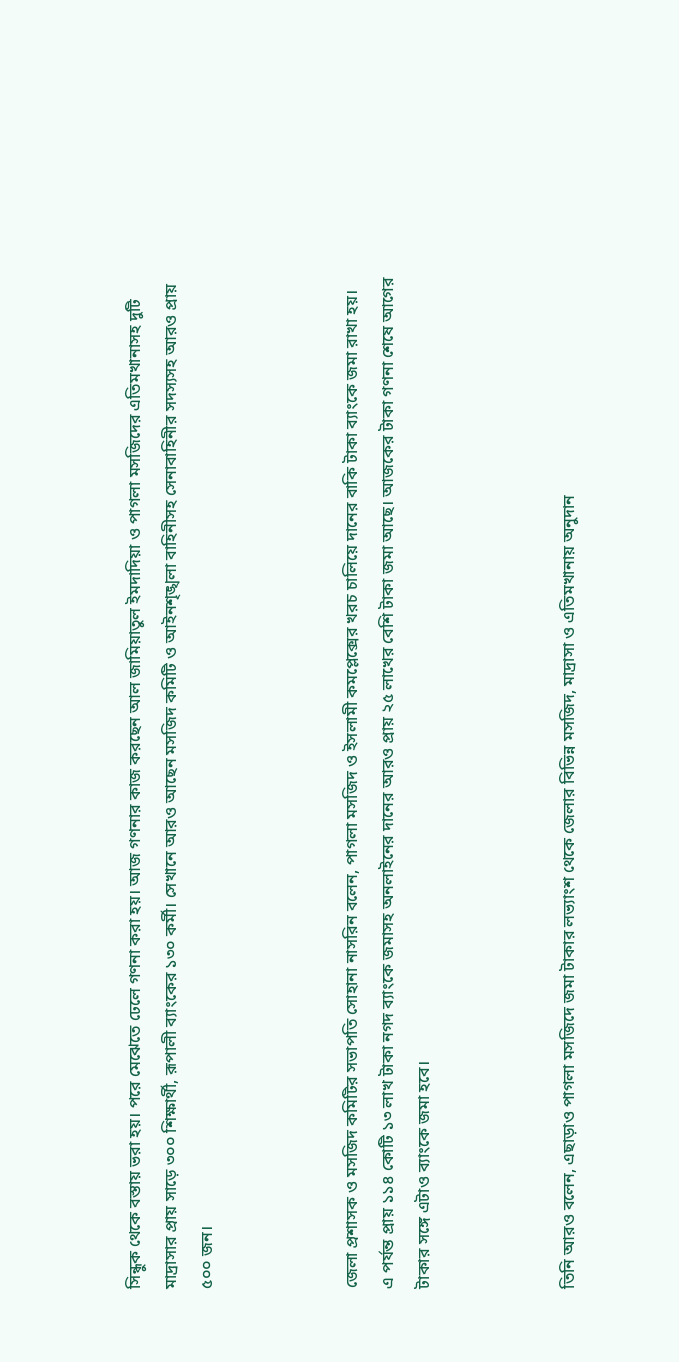সিন্ধুক থেকে বস্তায় ভরা হয়। পরে মেঝেতে ঢেলে গণনা করা হয়। আজ গণনার কাজ করছেন আল জামিয়াতুল ইমদাদিয়া ও পাগলা মসজিদের এতিমখানাসহ দুটি মাদ্রাসার প্রায় সাড়ে ৩০০ শিক্ষার্থী, রূপালী ব্যাংকের ১৩০ কর্মী। সেখানে আরও আছেন মসজিদ কমিটি ও আইনশৃঙ্খলা বাহিনীসহ সেনাবাহিনীর সদস্যসহ আরও প্রায় ৫০০ জন।



জেলা প্রশাসক ও মসজিদ কমিটির সভাপতি সোহানা নাসরিন বলেন, পাগলা মসজিদ ও ইসলামী কমপ্লেক্সের খরচ চালিয়ে দানের বাকি টাকা ব্যাংকে জমা রাখা হয়। এ পর্যন্ত প্রায় ১১৪ কোটি ১৩ লাখ টাকা নগদ ব্যাংকে জমাসহ অনলাইনের দানের আরও প্রায় ২৫ লাখের বেশি টাকা জমা আছে। আজকের টাকা গণনা শেষে আগের টাকার সঙ্গে এটাও ব্যাংকে জমা হবে।



তিনি আরও বলেন, এছাড়াও পাগলা মসজিদে জমা টাকার লভ্যাংশ থেকে জেলার বিভিন্ন মসজিদ, মাদ্রাসা ও এতিমখানায় অনুদান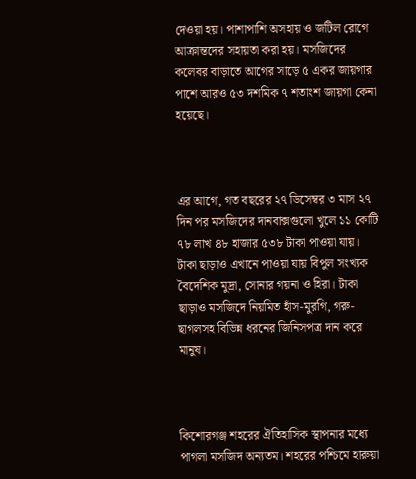দেওয়া হয়। পাশাপাশি অসহায় ও জটিল রোগে আক্রান্তদের সহায়তা করা হয়। মসজিদের কলেবর বাড়াতে আগের সাড়ে ৫ একর জায়গার পাশে আরও ৫৩ দশমিক ৭ শতাংশ জায়গা কেনা হয়েছে।



এর আগে, গত বছরের ২৭ ডিসেম্বর ৩ মাস ২৭ দিন পর মসজিদের দানবাক্সগুলো খুলে ১১ কোটি ৭৮ লাখ ৪৮ হাজার ৫৩৮ টাকা পাওয়া যায়। টাকা ছাড়াও এখানে পাওয়া যায় বিপুল সংখ্যক বৈদেশিক মুদ্রা, সোনার গয়না ও হিরা। টাকা ছাড়াও মসজিদে নিয়মিত হাঁস-মুরগি, গরু-ছাগলসহ বিভিন্ন ধরনের জিনিসপত্র দান করে মানুষ।



কিশোরগঞ্জ শহরের ঐতিহাসিক স্থাপনার মধ্যে পাগলা মসজিদ অন্যতম। শহরের পশ্চিমে হারুয়া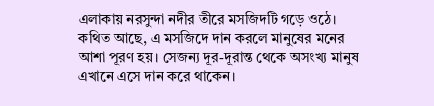এলাকায় নরসুন্দা নদীর তীরে মসজিদটি গড়ে ওঠে। কথিত আছে, এ মসজিদে দান করলে মানুষের মনের আশা পূরণ হয়। সেজন্য দূর-দূরান্ত থেকে অসংখ্য মানুষ এখানে এসে দান করে থাকেন।